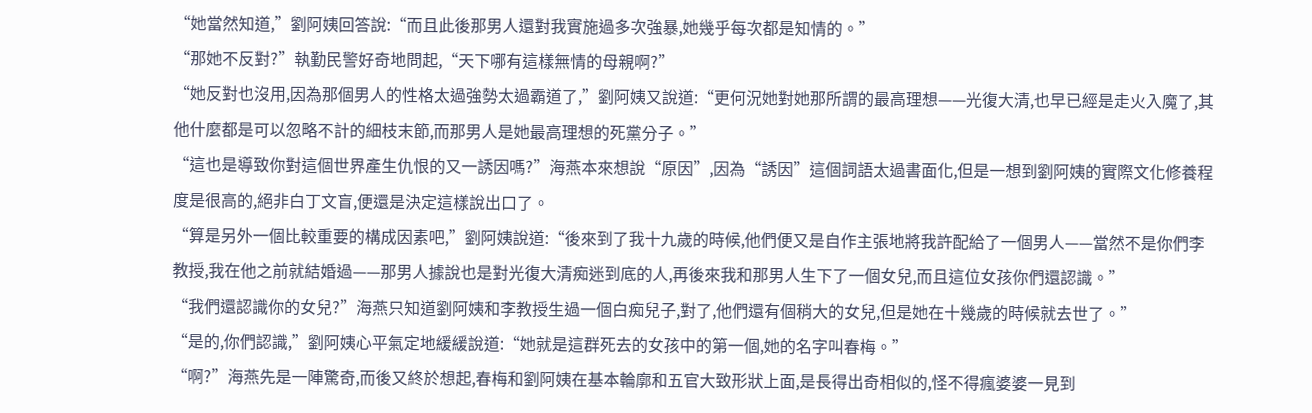“她當然知道,”劉阿姨回答說:“而且此後那男人還對我實施過多次強暴,她幾乎每次都是知情的。”
“那她不反對?”執勤民警好奇地問起,“天下哪有這樣無情的母親啊?”
“她反對也沒用,因為那個男人的性格太過強勢太過霸道了,”劉阿姨又說道:“更何況她對她那所謂的最高理想——光復大清,也早已經是走火入魔了,其他什麼都是可以忽略不計的細枝末節,而那男人是她最高理想的死黨分子。”
“這也是導致你對這個世界產生仇恨的又一誘因嗎?”海燕本來想說“原因”,因為“誘因”這個詞語太過書面化,但是一想到劉阿姨的實際文化修養程度是很高的,絕非白丁文盲,便還是決定這樣說出口了。
“算是另外一個比較重要的構成因素吧,”劉阿姨說道:“後來到了我十九歲的時候,他們便又是自作主張地將我許配給了一個男人——當然不是你們李教授,我在他之前就結婚過——那男人據說也是對光復大清痴迷到底的人,再後來我和那男人生下了一個女兒,而且這位女孩你們還認識。”
“我們還認識你的女兒?”海燕只知道劉阿姨和李教授生過一個白痴兒子,對了,他們還有個稍大的女兒,但是她在十幾歲的時候就去世了。”
“是的,你們認識,”劉阿姨心平氣定地緩緩說道:“她就是這群死去的女孩中的第一個,她的名字叫春梅。”
“啊?”海燕先是一陣驚奇,而後又終於想起,春梅和劉阿姨在基本輪廓和五官大致形狀上面,是長得出奇相似的,怪不得瘋婆婆一見到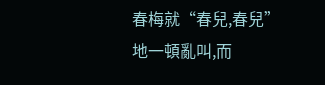春梅就“春兒,春兒”地一頓亂叫,而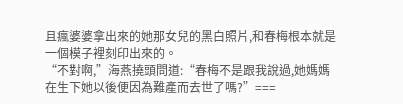且瘋婆婆拿出來的她那女兒的黑白照片,和春梅根本就是一個模子裡刻印出來的。
“不對啊,”海燕撓頭問道:“春梅不是跟我說過,她媽媽在生下她以後便因為難產而去世了嗎?”===